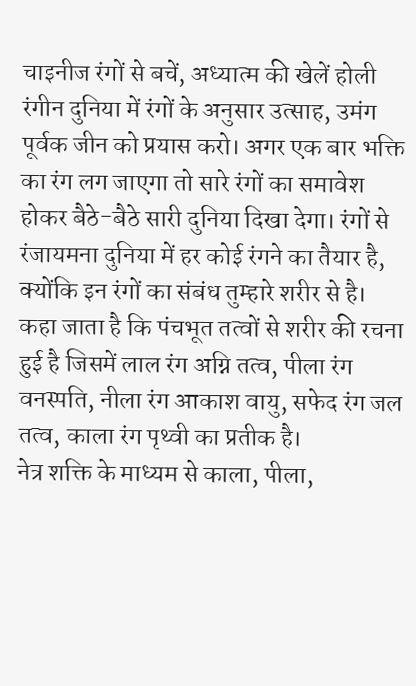चाइनीज रंगों से बचें, अध्यात्म की खेलें होली
रंगीन दुनिया में रंगों के अनुसार उत्साह, उमंग पूर्वक जीन को प्रयास करो। अगर एक बार भक्ति का रंग लग जाएगा तो सारे रंगों का समावेश होकर बैठे-बैठे सारी दुनिया दिखा देगा। रंगों से रंजायमना दुनिया में हर कोई रंगने का तैयार है, क्योंकि इन रंगों का संबंध तुम्हारे शरीर से है। कहा जाता है कि पंचभूत तत्वों से शरीर की रचना हुई है जिसमें लाल रंग अग्नि तत्व, पीला रंग वनस्पति, नीला रंग आकाश वायु, सफेद रंग जल तत्व, काला रंग पृथ्वी का प्रतीक है।
नेत्र शक्ति के माध्यम से काला, पीला,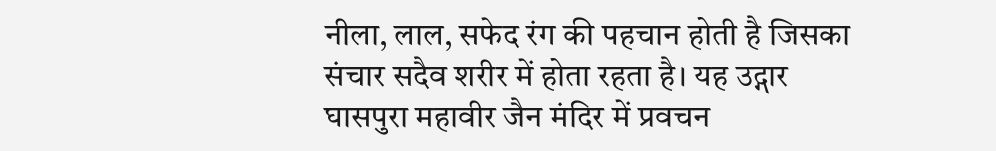नीला, लाल, सफेद रंग की पहचान होती है जिसका संचार सदैव शरीर में होता रहता है। यह उद्गार घासपुरा महावीर जैन मंदिर में प्रवचन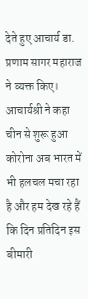देते हुए आचार्य डा. प्रणाम सागर महाराज ने व्यक्त किए। आचार्यश्री ने कहा चीन से शुरू हुआ कोरोना अब भारत में भी हलचल मचा रहा है और हम देख रहे हैं कि दिन प्रतिदिन इस बीमारी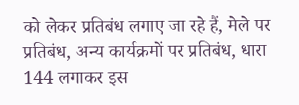को लेकर प्रतिबंध लगाए जा रहे हैं, मेले पर प्रतिबंध, अन्य कार्यक्रमों पर प्रतिबंध, धारा 144 लगाकर इस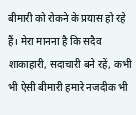बीमारी को रोकने के प्रयास हो रहे हैं। मेरा मानना है कि सदैव शाकाहारी, सदाचारी बने रहें, कभी भी ऐसी बीमारी हमारे नजदीक भी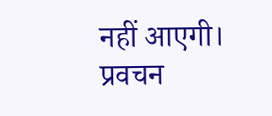नहीं आएगी।
प्रवचन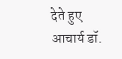देते हुए आचार्य डॉ.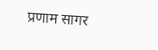प्रणाम सागर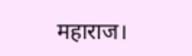महाराज।